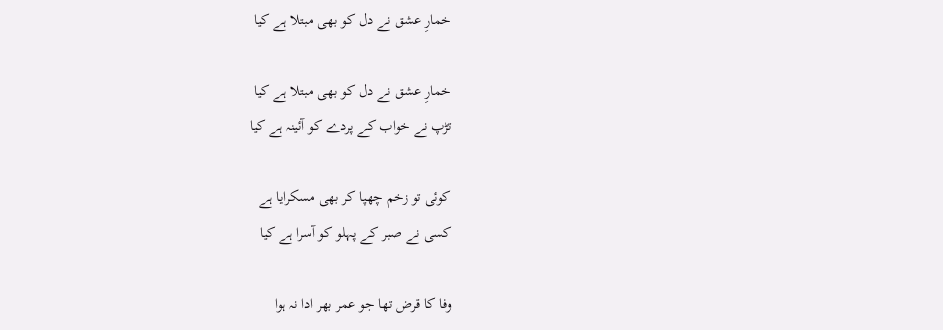خمارِ عشق نے دل کو بھی مبتلا ہے کیا

خمارِ عشق نے دل کو بھی مبتلا ہے کیا
تڑپ نے خواب کے پردے کو آئینہ ہے کیا

کوئی تو زخم چھپا کر بھی مسکرایا ہے
کسی نے صبر کے پہلو کو آسرا ہے کیا

وفا کا قرض تھا جو عمر بھر ادا نہ ہوا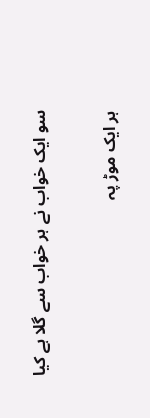سو ایک خواب نے ہر خواب سے گلا ہے کیا

ہر ایک موڑ پہ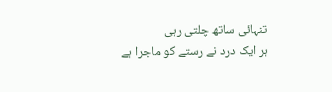تنہائی ساتھ چلتی رہی
ہر ایک درد نے رستے کو ماجرا ہے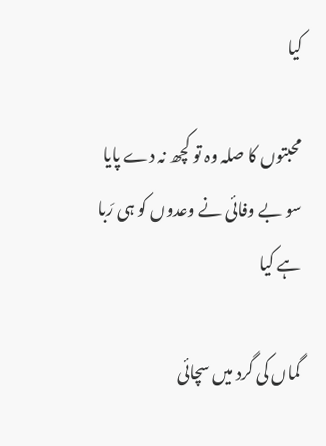کیا

محبتوں کا صلہ وہ تو کچھ نہ دے پایا
سو بے وفائی نے وعدوں کو ہی رَبا ہے کیا

گماں کی گرد میں سچائی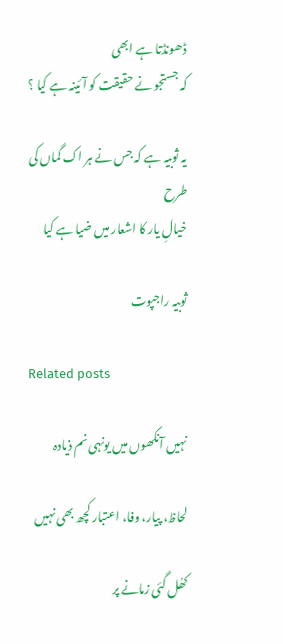ڈھونڈتا ہے ابھی
کہ جستجو نے حقیقت کو آئینہ ہے کیا ؟

یہ ثوبیہ ہے کہ جس نے ہر اک گماں کی طرح
خیالِ یار کا اشعار میں ضیا ہے کیا

ثوبیہ راجپوت

Related posts

نہیں آنکھوں میں یونہی نم ذیادہ

لحاظ، پیار، وفا، اعتبار کچھ بھی نہیں

کھُل گئی زمانے پر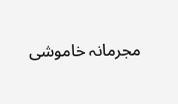مجرمانہ خاموشی